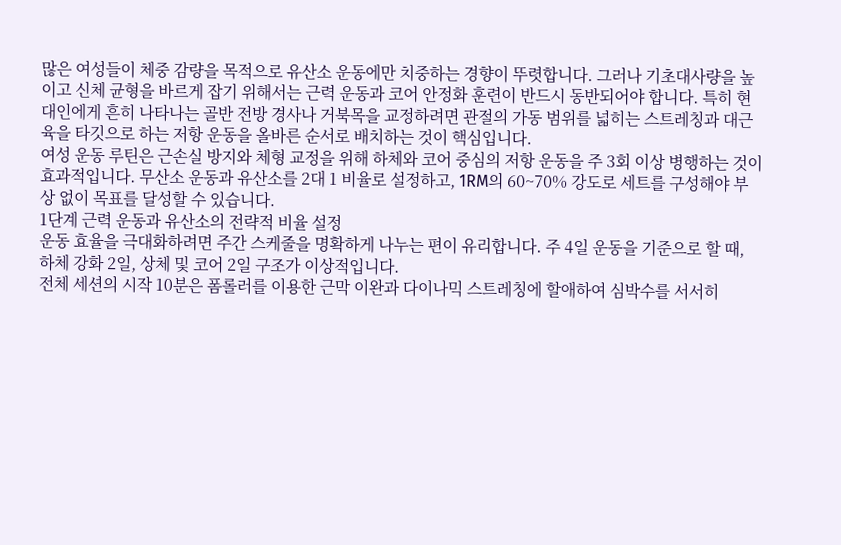많은 여성들이 체중 감량을 목적으로 유산소 운동에만 치중하는 경향이 뚜렷합니다. 그러나 기초대사량을 높이고 신체 균형을 바르게 잡기 위해서는 근력 운동과 코어 안정화 훈련이 반드시 동반되어야 합니다. 특히 현대인에게 흔히 나타나는 골반 전방 경사나 거북목을 교정하려면 관절의 가동 범위를 넓히는 스트레칭과 대근육을 타깃으로 하는 저항 운동을 올바른 순서로 배치하는 것이 핵심입니다.
여성 운동 루틴은 근손실 방지와 체형 교정을 위해 하체와 코어 중심의 저항 운동을 주 3회 이상 병행하는 것이 효과적입니다. 무산소 운동과 유산소를 2대 1 비율로 설정하고, 1RM의 60~70% 강도로 세트를 구성해야 부상 없이 목표를 달성할 수 있습니다.
1단계 근력 운동과 유산소의 전략적 비율 설정
운동 효율을 극대화하려면 주간 스케줄을 명확하게 나누는 편이 유리합니다. 주 4일 운동을 기준으로 할 때, 하체 강화 2일, 상체 및 코어 2일 구조가 이상적입니다.
전체 세션의 시작 10분은 폼롤러를 이용한 근막 이완과 다이나믹 스트레칭에 할애하여 심박수를 서서히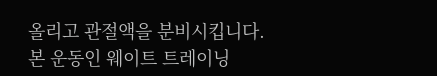올리고 관절액을 분비시킵니다. 본 운동인 웨이트 트레이닝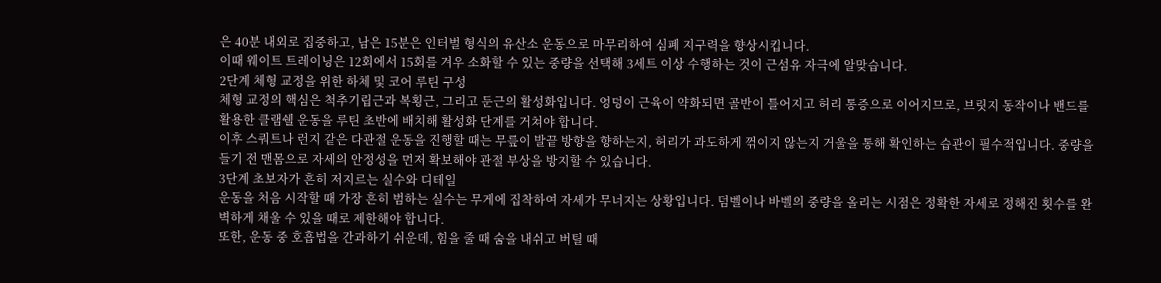은 40분 내외로 집중하고, 남은 15분은 인터벌 형식의 유산소 운동으로 마무리하여 심폐 지구력을 향상시킵니다.
이때 웨이트 트레이닝은 12회에서 15회를 겨우 소화할 수 있는 중량을 선택해 3세트 이상 수행하는 것이 근섬유 자극에 알맞습니다.
2단계 체형 교정을 위한 하체 및 코어 루틴 구성
체형 교정의 핵심은 척추기립근과 복횡근, 그리고 둔근의 활성화입니다. 엉덩이 근육이 약화되면 골반이 틀어지고 허리 통증으로 이어지므로, 브릿지 동작이나 밴드를 활용한 클램쉘 운동을 루틴 초반에 배치해 활성화 단계를 거쳐야 합니다.
이후 스쿼트나 런지 같은 다관절 운동을 진행할 때는 무릎이 발끝 방향을 향하는지, 허리가 과도하게 꺾이지 않는지 거울을 통해 확인하는 습관이 필수적입니다. 중량을 들기 전 맨몸으로 자세의 안정성을 먼저 확보해야 관절 부상을 방지할 수 있습니다.
3단계 초보자가 흔히 저지르는 실수와 디테일
운동을 처음 시작할 때 가장 흔히 범하는 실수는 무게에 집착하여 자세가 무너지는 상황입니다. 덤벨이나 바벨의 중량을 올리는 시점은 정확한 자세로 정해진 횟수를 완벽하게 채울 수 있을 때로 제한해야 합니다.
또한, 운동 중 호흡법을 간과하기 쉬운데, 힘을 줄 때 숨을 내쉬고 버틸 때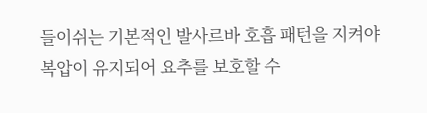들이쉬는 기본적인 발사르바 호흡 패턴을 지켜야 복압이 유지되어 요추를 보호할 수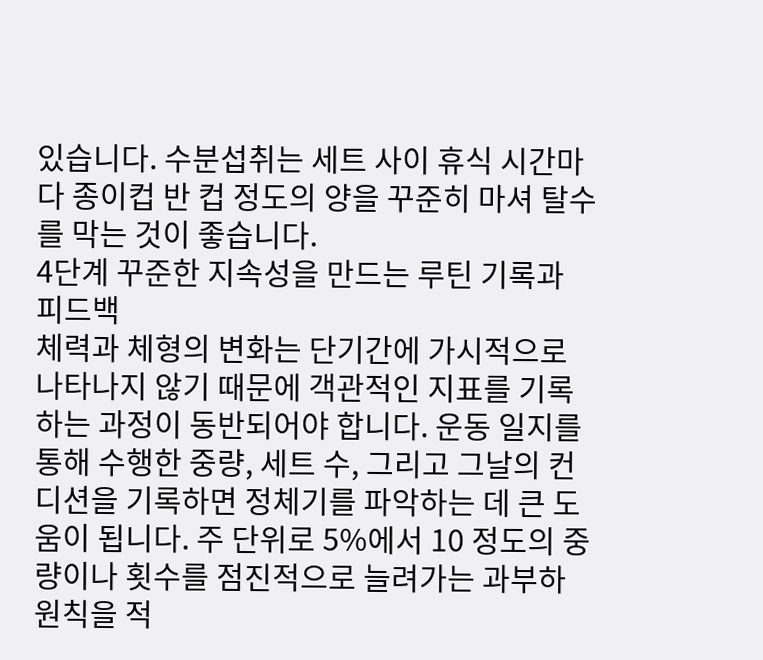있습니다. 수분섭취는 세트 사이 휴식 시간마다 종이컵 반 컵 정도의 양을 꾸준히 마셔 탈수를 막는 것이 좋습니다.
4단계 꾸준한 지속성을 만드는 루틴 기록과 피드백
체력과 체형의 변화는 단기간에 가시적으로 나타나지 않기 때문에 객관적인 지표를 기록하는 과정이 동반되어야 합니다. 운동 일지를 통해 수행한 중량, 세트 수, 그리고 그날의 컨디션을 기록하면 정체기를 파악하는 데 큰 도움이 됩니다. 주 단위로 5%에서 10 정도의 중량이나 횟수를 점진적으로 늘려가는 과부하 원칙을 적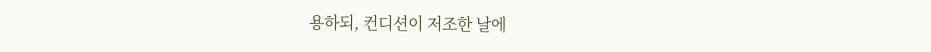용하되, 컨디션이 저조한 날에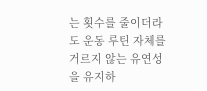는 횟수를 줄이더라도 운동 루틴 자체를 거르지 않는 유연성을 유지하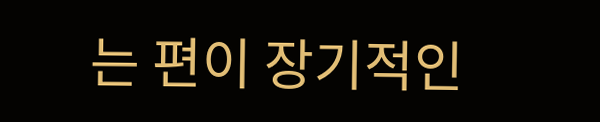는 편이 장기적인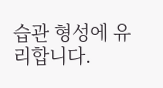습관 형성에 유리합니다.